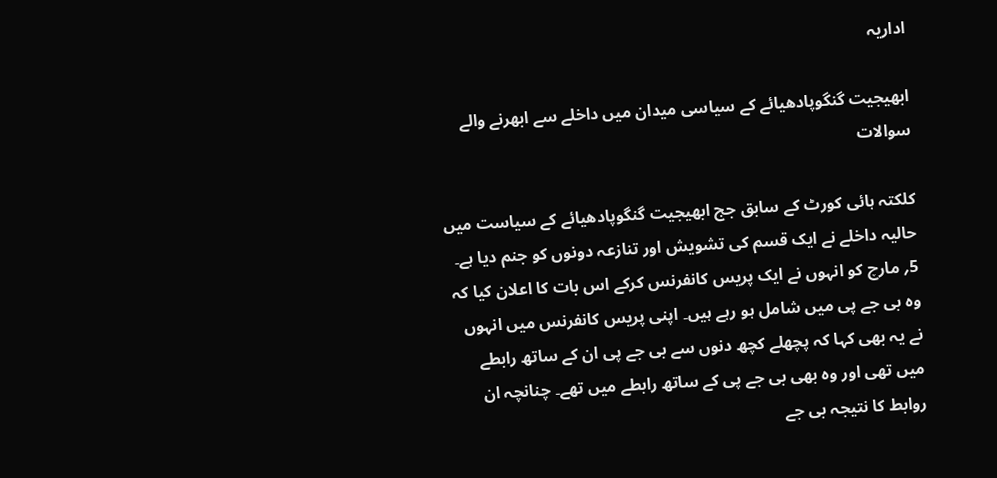اداریہ

ابھیجیت گنگوپادھیائے کے سیاسی میدان میں داخلے سے ابھرنے والے سوالات

کلکتہ ہائی کورٹ کے سابق جج ابھیجیت گنگوپادھیائے کے سیاست میں حالیہ داخلے نے ایک قسم کی تشویش اور تنازعہ دونوں کو جنم دیا ہے۔ 5؍ مارچ کو انہوں نے ایک پریس کانفرنس کرکے اس بات کا اعلان کیا کہ وہ بی جے پی میں شامل ہو رہے ہیں۔ اپنی پریس کانفرنس میں انہوں نے یہ بھی کہا کہ پچھلے کچھ دنوں سے بی جے پی ان کے ساتھ رابطے میں تھی اور وہ بھی بی جے پی کے ساتھ رابطے میں تھے۔ چنانچہ ان روابط کا نتیجہ بی جے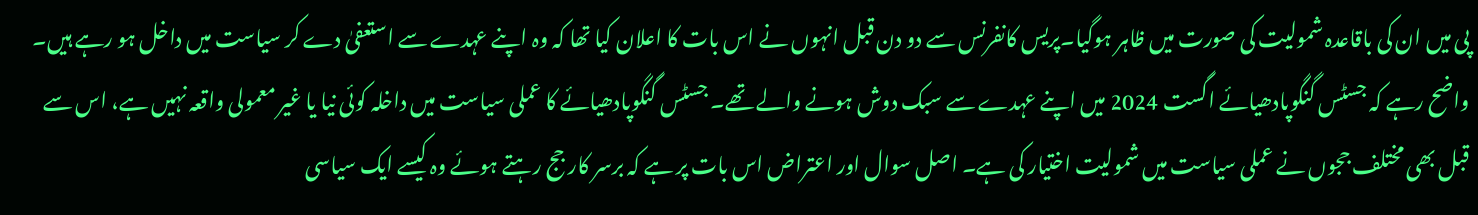پی میں ان کی باقاعدہ شمولیت کی صورت میں ظاہر ہوگیا۔پریس کانفرنس سے دو دن قبل انہوں نے اس بات کا اعلان کیا تھا کہ وہ اپنے عہدے سے استعفیٰ دے کر سیاست میں داخل ہو رہے ہیں۔ واضح رہے کہ جسٹس گنگوپادھیائے اگست 2024 میں اپنے عہدے سے سبک دوش ہونے والے تھے۔ جسٹس گنگوپادھیائے کا عملی سیاست میں داخلہ کوئی نیا یا غیر معمولی واقعہ نہیں ہے، اس سے قبل بھی مختلف ججوں نے عملی سیاست میں شمولیت اختیار کی ہے۔ اصل سوال اور اعتراض اس بات پر ہے کہ برسر کار جج رہتے ہوئے وہ کیسے ایک سیاسی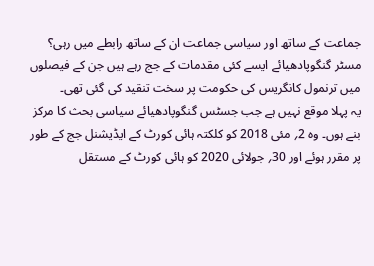جماعت کے ساتھ اور سیاسی جماعت ان کے ساتھ رابطے میں رہی؟ مسٹر گنگوپادھیائے ایسے کئی مقدمات کے جج رہے ہیں جن کے فیصلوں میں ترنمول کانگریس کی حکومت پر سخت تنقید کی گئی تھی۔
یہ پہلا موقع نہیں ہے جب جسٹس گنگوپادھیائے سیاسی بحث کا مرکز بنے ہوں۔ وہ 2؍ مئی 2018 کو کلکتہ ہائی کورٹ کے ایڈیشنل جج کے طور پر مقرر ہوئے اور 30؍ جولائی 2020 کو ہائی کورٹ کے مستقل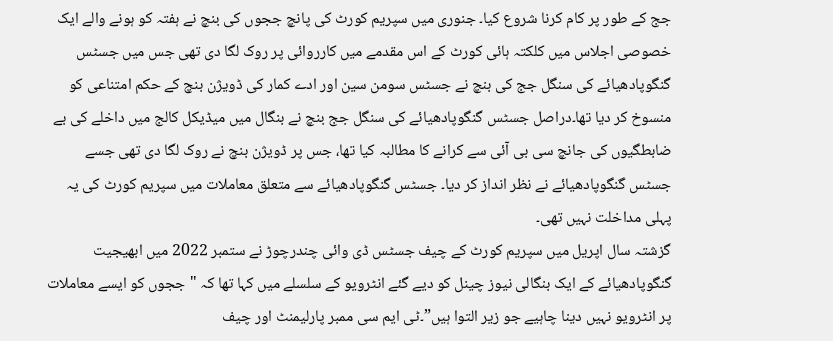جج کے طور پر کام کرنا شروع کیا۔ جنوری میں سپریم کورٹ کی پانچ ججوں کی بنچ نے ہفتہ کو ہونے والے ایک خصوصی اجلاس میں کلکتہ ہائی کورٹ کے اس مقدمے میں کارروائی پر روک لگا دی تھی جس میں جسٹس گنگوپادھیائے کی سنگل جج کی بنچ نے جسٹس سومن سین اور ادے کمار کی ڈویژن بنچ کے حکم امتناعی کو منسوخ کر دیا تھا۔دراصل جسٹس گنگوپادھیائے کی سنگل جج بنچ نے بنگال میں میڈیکل کالج میں داخلے کی بے ضابطگیوں کی جانچ سی بی آئی سے کرانے کا مطالبہ کیا تھا، جس پر ڈویژن بنچ نے روک لگا دی تھی جسے جسٹس گنگوپادھیائے نے نظر انداز کر دیا۔ جسٹس گنگوپادھیائے سے متعلق معاملات میں سپریم کورٹ کی یہ پہلی مداخلت نہیں تھی۔
گزشتہ سال اپریل میں سپریم کورٹ کے چیف جسٹس ڈی وائی چندرچوڑ نے ستمبر 2022 میں ابھیجیت گنگوپادھیائے کے ایک بنگالی نیوز چینل کو دیے گئے انٹرویو کے سلسلے میں کہا تھا کہ "ججوں کو ایسے معاملات پر انٹرویو نہیں دینا چاہیے جو زیر التوا ہیں”۔ٹی ایم سی ممبر پارلیمنٹ اور چیف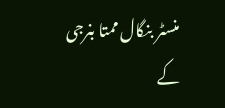منسٹر بنگال ممتا بنرجی کے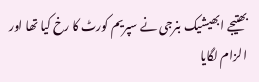بھتیجے ابھیشیک بنرجی نے سپریم کورٹ کا رخ کیا تھا اور الزام لگایا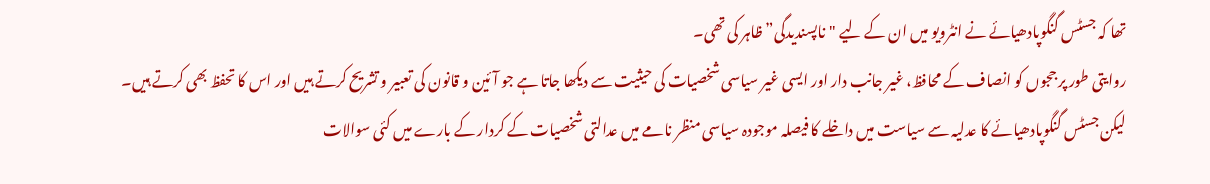تھا کہ جسٹس گنگوپادھیائے نے انٹرویو میں ان کے لیے "ناپسندیدگی” ظاہر کی تھی۔
روایتی طور پر ججوں کو انصاف کے محافظ، غیر جانب دار اور ایسی غیر سیاسی شخصیات کی حیثیت سے دیکھا جاتا ہے جو آئین و قانون کی تعبیر و تشریح کرتے ہیں اور اس کا تحفظ بھی کرتے ہیں۔ لیکن جسٹس گنگوپادھیائے کا عدلیہ سے سیاست میں داخلے کا فیصلہ موجودہ سیاسی منظر نامے میں عدالتی شخصیات کے کردار کے بارے میں کئی سوالات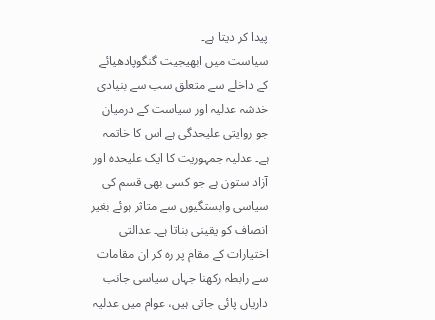پیدا کر دیتا ہے۔
سیاست میں ابھیجیت گنگوپادھیائے کے داخلے سے متعلق سب سے بنیادی خدشہ عدلیہ اور سیاست کے درمیان جو روایتی علیحدگی ہے اس کا خاتمہ ہے۔ عدلیہ جمہوریت کا ایک علیحدہ اور آزاد ستون ہے جو کسی بھی قسم کی سیاسی وابستگیوں سے متاثر ہوئے بغیر انصاف کو یقینی بناتا ہے۔ عدالتی اختیارات کے مقام پر رہ کر ان مقامات سے رابطہ رکھنا جہاں سیاسی جانب داریاں پائی جاتی ہیں، عوام میں عدلیہ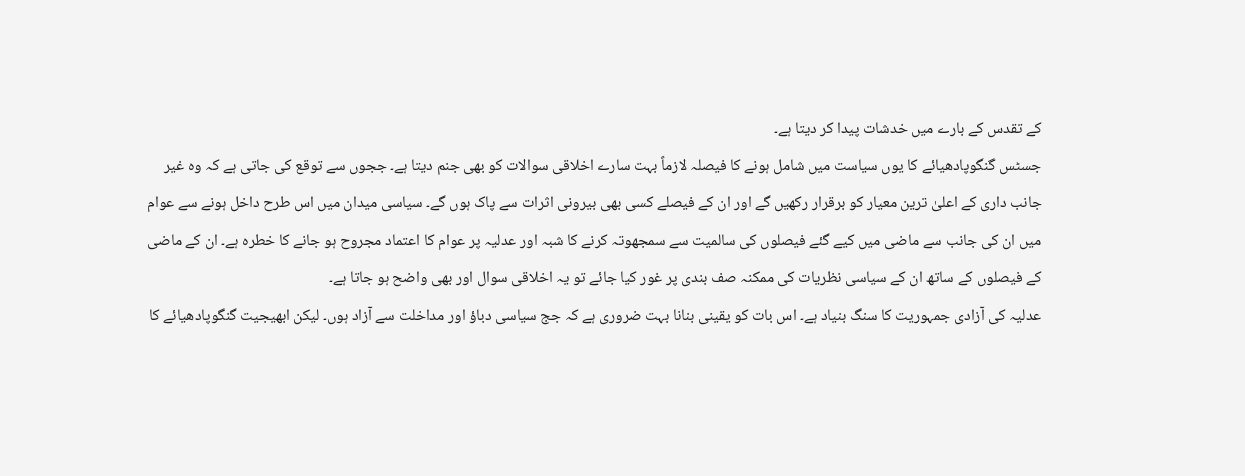کے تقدس کے بارے میں خدشات پیدا کر دیتا ہے۔
جسٹس گنگوپادھیائے کا یوں سیاست میں شامل ہونے کا فیصلہ لازماً بہت سارے اخلاقی سوالات کو بھی جنم دیتا ہے۔ ججوں سے توقع کی جاتی ہے کہ وہ غیر جانب داری کے اعلیٰ ترین معیار کو برقرار رکھیں گے اور ان کے فیصلے کسی بھی بیرونی اثرات سے پاک ہوں گے۔ سیاسی میدان میں اس طرح داخل ہونے سے عوام میں ان کی جانب سے ماضی میں کیے گئے فیصلوں کی سالمیت سے سمجھوتہ کرنے کا شبہ اور عدلیہ پر عوام کا اعتماد مجروح ہو جانے کا خطرہ ہے۔ ان کے ماضی کے فیصلوں کے ساتھ ان کے سیاسی نظریات کی ممکنہ صف بندی پر غور کیا جائے تو یہ اخلاقی سوال اور بھی واضح ہو جاتا ہے۔
عدلیہ کی آزادی جمہوریت کا سنگ بنیاد ہے۔ اس بات کو یقینی بنانا بہت ضروری ہے کہ جج سیاسی دباؤ اور مداخلت سے آزاد ہوں۔ لیکن ابھیجیت گنگوپادھیائے کا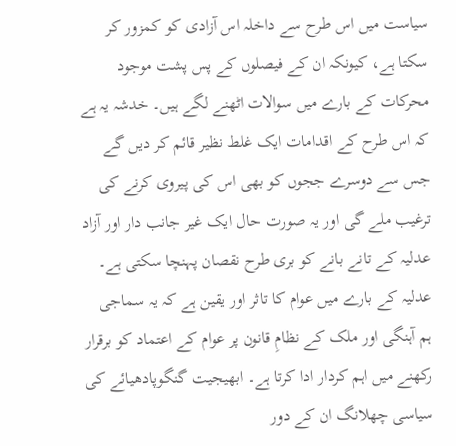سیاست میں اس طرح سے داخلہ اس آزادی کو کمزور کر سکتا ہے، کیونکہ ان کے فیصلوں کے پس پشت موجود محرکات کے بارے میں سوالات اٹھنے لگے ہیں۔ خدشہ یہ ہے کہ اس طرح کے اقدامات ایک غلط نظیر قائم کر دیں گے جس سے دوسرے ججوں کو بھی اس کی پیروی کرنے کی ترغیب ملے گی اور یہ صورت حال ایک غیر جانب دار اور آزاد عدلیہ کے تانے بانے کو بری طرح نقصان پہنچا سکتی ہے۔
عدلیہ کے بارے میں عوام کا تاثر اور یقین ہے کہ یہ سماجی ہم آہنگی اور ملک کے نظامِ قانون پر عوام کے اعتماد کو برقرار رکھنے میں اہم کردار ادا کرتا ہے۔ ابھیجیت گنگوپادھیائے کی سیاسی چھلانگ ان کے دور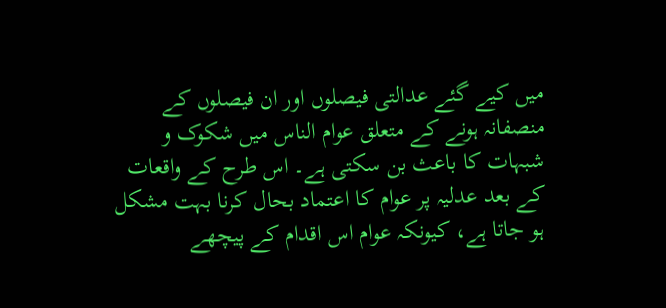میں کیے گئے عدالتی فیصلوں اور ان فیصلوں کے منصفانہ ہونے کے متعلق عوام الناس میں شکوک و شبہات کا باعث بن سکتی ہے۔ اس طرح کے واقعات کے بعد عدلیہ پر عوام کا اعتماد بحال کرنا بہت مشکل ہو جاتا ہے، کیونکہ عوام اس اقدام کے پیچھے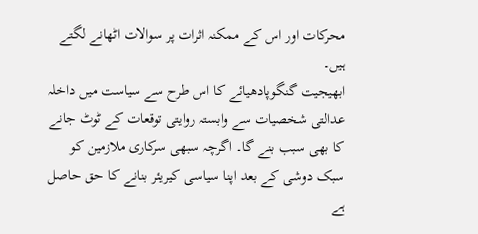محرکات اور اس کے ممکنہ اثرات پر سوالات اٹھانے لگتے ہیں۔
ابھیجیت گنگوپادھیائے کا اس طرح سے سیاست میں داخلہ عدالتی شخصیات سے وابستہ روایتی توقعات کے ٹوٹ جانے کا بھی سبب بنے گا۔ اگرچہ سبھی سرکاری ملازمین کو سبک دوشی کے بعد اپنا سیاسی کیریئر بنانے کا حق حاصل ہے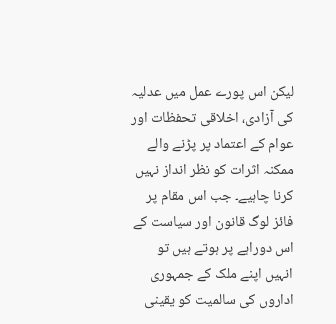لیکن اس پورے عمل میں عدلیہ کی آزادی، اخلاقی تحفظات اور عوام کے اعتماد پر پڑنے والے ممکنہ اثرات کو نظر انداز نہیں کرنا چاہیے۔ جب اس مقام پر فائز لوگ قانون اور سیاست کے اس دوراہے پر ہوتے ہیں تو انہیں اپنے ملک کے جمہوری اداروں کی سالمیت کو یقینی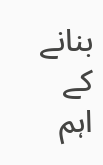بنانے کے اہم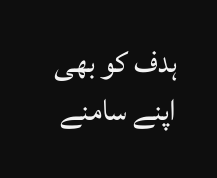ہدف کو بھی اپنے سامنے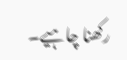رکھنا چاہیے۔